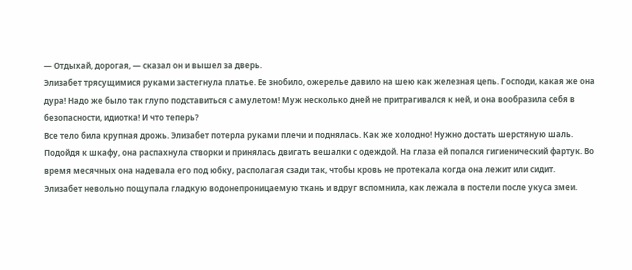— Отдыхай, дорогая, — сказал он и вышел за дверь.
Элизабет трясущимися руками застегнула платье. Ее знобило, ожерелье давило на шею как железная цепь. Господи, какая же она дура! Надо же было так глупо подставиться с амулетом! Муж несколько дней не притрагивался к ней, и она вообразила себя в безопасности, идиотка! И что теперь?
Все тело била крупная дрожь. Элизабет потерла руками плечи и поднялась. Как же холодно! Нужно достать шерстяную шаль.
Подойдя к шкафу, она распахнула створки и принялась двигать вешалки с одеждой. На глаза ей попался гигиенический фартук. Во время месячных она надевала его под юбку, располагая сзади так, чтобы кровь не протекала когда она лежит или сидит.
Элизабет невольно пощупала гладкую водонепроницаемую ткань и вдруг вспомнила, как лежала в постели после укуса змеи.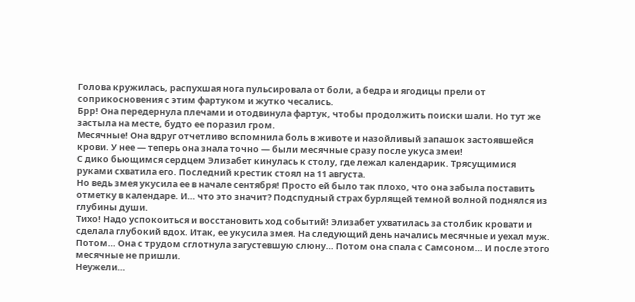Голова кружилась, распухшая нога пульсировала от боли, а бедра и ягодицы прели от соприкосновения с этим фартуком и жутко чесались.
Брр! Она передернула плечами и отодвинула фартук, чтобы продолжить поиски шали. Но тут же застыла на месте, будто ее поразил гром.
Месячные! Она вдруг отчетливо вспомнила боль в животе и назойливый запашок застоявшейся крови. У нее — теперь она знала точно — были месячные сразу после укуса змеи!
С дико бьющимся сердцем Элизабет кинулась к столу, где лежал календарик. Трясущимися руками схватила его. Последний крестик стоял на 11 августа.
Но ведь змея укусила ее в начале сентября! Просто ей было так плохо, что она забыла поставить отметку в календаре. И… что это значит? Подспудный страх бурлящей темной волной поднялся из глубины души.
Тихо! Надо успокоиться и восстановить ход событий! Элизабет ухватилась за столбик кровати и сделала глубокий вдох. Итак, ее укусила змея. На следующий день начались месячные и уехал муж. Потом… Она с трудом сглотнула загустевшую слюну… Потом она спала с Самсоном… И после этого месячные не пришли.
Неужели…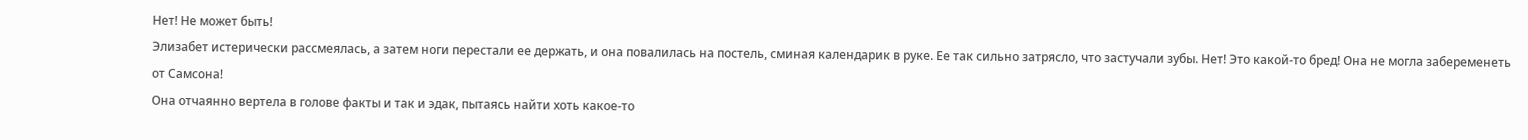Нет! Не может быть!
Элизабет истерически рассмеялась, а затем ноги перестали ее держать, и она повалилась на постель, сминая календарик в руке. Ее так сильно затрясло, что застучали зубы. Нет! Это какой-то бред! Она не могла забеременеть от Самсона!
Она отчаянно вертела в голове факты и так и эдак, пытаясь найти хоть какое-то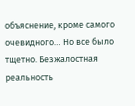объяснение, кроме самого очевидного… Но все было тщетно. Безжалостная реальность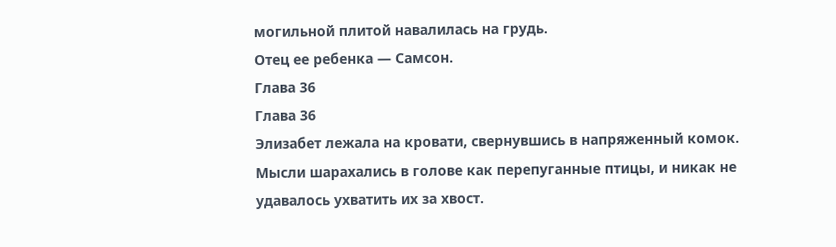могильной плитой навалилась на грудь.
Отец ее ребенка — Самсон.
Глава 36
Глава 36
Элизабет лежала на кровати, свернувшись в напряженный комок. Мысли шарахались в голове как перепуганные птицы, и никак не удавалось ухватить их за хвост.